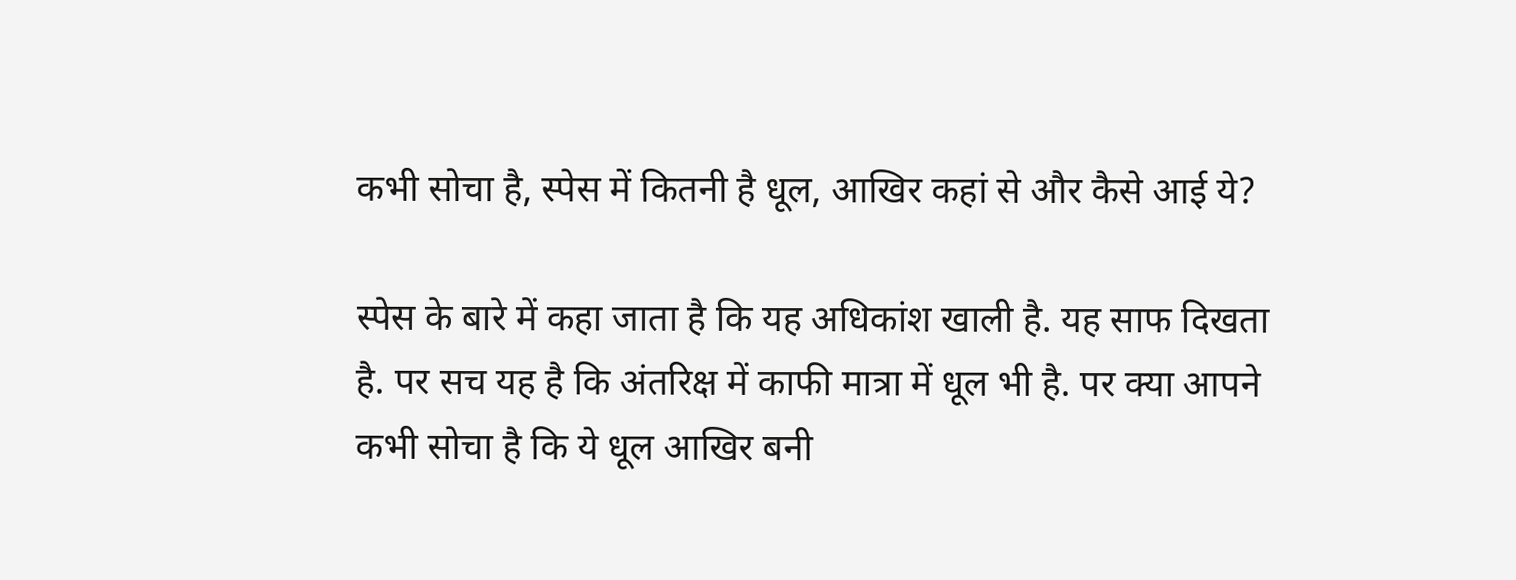कभी सोचा है, स्पेस में कितनी है धूल, आखिर कहां से और कैसे आई ये?

स्पेस के बारे में कहा जाता है कि यह अधिकांश खाली है. यह साफ दिखता है. पर सच यह है कि अंतरिक्ष में काफी मात्रा में धूल भी है. पर क्या आपने कभी सोचा है कि ये धूल आखिर बनी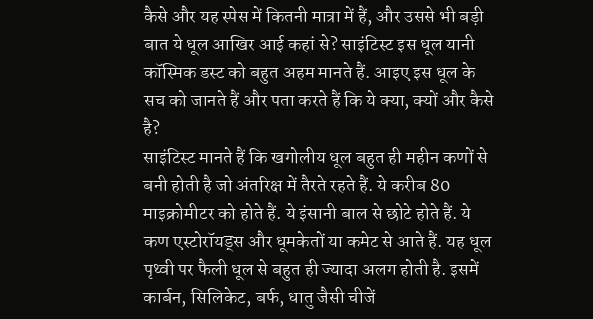कैसे और यह स्पेस में कितनी मात्रा में हैं, और उससे भी बड़ी बात ये धूल आखिर आई कहां से? साइंटिस्ट इस धूल यानी कॉस्मिक डस्ट को बहुत अहम मानते हैं. आइए इस धूल के सच को जानते हैं और पता करते हैं कि ये क्या, क्यों और कैसे है?
साइंटिस्ट मानते हैं कि खगोलीय धूल बहुत ही महीन कणों से बनी होती है जो अंतरिक्ष में तैरते रहते हैं. ये करीब 80 माइक्रोमीटर को होते हैं. ये इंसानी बाल से छोटे होते हैं. ये कण एस्टोरॉयड्स और धूमकेतों या कमेट से आते हैं. यह धूल पृथ्वी पर फैली धूल से बहुत ही ज्यादा अलग होती है. इसमें कार्बन, सिलिकेट, बर्फ, धातु जैसी चीजें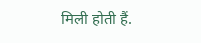मिली होती हैं.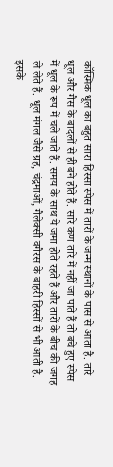कॉस्मिक धूल का बहुत सारा हिस्सा स्पेस में तारों के जन्म स्थानों के पास से आता है. तारे धूल और गैस के बादलों से ही बने होते हैं. सारे कण तारे में नहीं जा पाते हैं तो बचे हुए स्पेस में धूल के रूप में चले जाते हैं. समय के साथ ये जमा होते रहते हैं और तारों के बीच की जगह ले लेते हैं. धूल मंगल जैसे ग्रह, चंद्रमाओं, गैलेक्सी वगैरस के बाहरी हिस्सों से भी आती है. इसके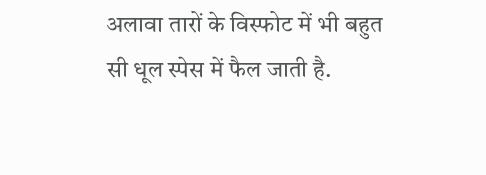अलावा तारों के विस्फोट में भी बहुत सी धूल स्पेस में फैल जाती है.